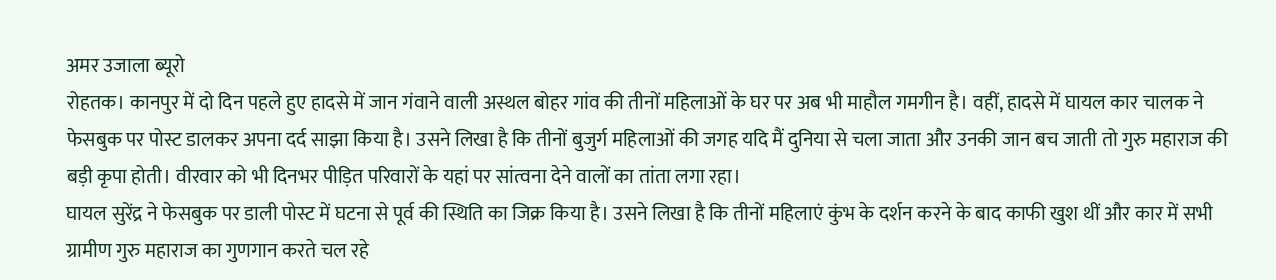अमर उजाला ब्यूरो
रोहतक। कानपुर में दो दिन पहले हुए हादसे में जान गंवाने वाली अस्थल बोहर गांव की तीनों महिलाओं के घर पर अब भी माहौल गमगीन है। वहीं, हादसे में घायल कार चालक ने फेसबुक पर पोस्ट डालकर अपना दर्द साझा किया है। उसने लिखा है कि तीनों बुजुर्ग महिलाओं की जगह यदि मैं दुनिया से चला जाता और उनकी जान बच जाती तो गुरु महाराज की बड़ी कृपा होती। वीरवार को भी दिनभर पीड़ित परिवारों के यहां पर सांत्वना देने वालों का तांता लगा रहा।
घायल सुरेंद्र ने फेसबुक पर डाली पोस्ट में घटना से पूर्व की स्थिति का जिक्र किया है। उसने लिखा है कि तीनों महिलाएं कुंभ के दर्शन करने के बाद काफी खुश थीं और कार में सभी ग्रामीण गुरु महाराज का गुणगान करते चल रहे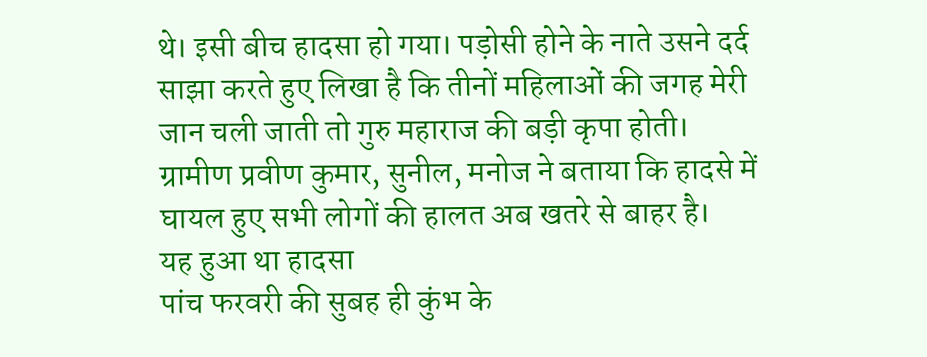थे। इसी बीच हादसा हो गया। पड़ोसी होने के नाते उसने दर्द साझा करते हुए लिखा है कि तीनों महिलाओं की जगह मेरी जान चली जाती तो गुरु महाराज की बड़ी कृपा होती। ग्रामीण प्रवीण कुमार, सुनील, मनोज ने बताया कि हादसे में घायल हुए सभी लोगों की हालत अब खतरे से बाहर है।
यह हुआ था हादसा
पांच फरवरी की सुबह ही कुंभ के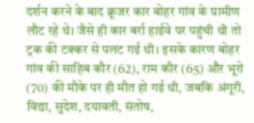दर्शन करने के बाद क्रूजर कार बोहर गांव के ग्रामीण लौट रहे थे। जैसे ही कार बर्रा हाईवे पर पहुंची थी तो ट्रक की टक्कर से पलट गई थी। इसके कारण बोहर गांव की साहिब कौर (62), राम कौर (65) और भूरो (70) की मौके पर ही मौत हो गई थी, जबकि अंगूरी, विद्या, सुदेश, दयावती, संतोष,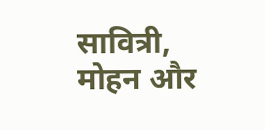सावित्री, मोहन और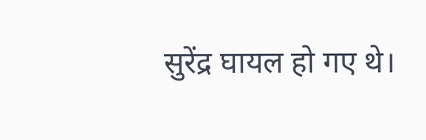सुरेंद्र घायल हो गए थे।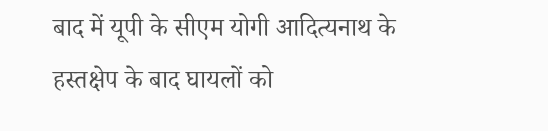बाद में यूपी के सीएम योगी आदित्यनाथ के हस्तक्षेप के बाद घायलों को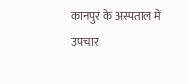कानपुर के अस्पताल में उपचार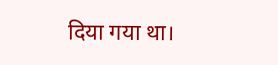दिया गया था।